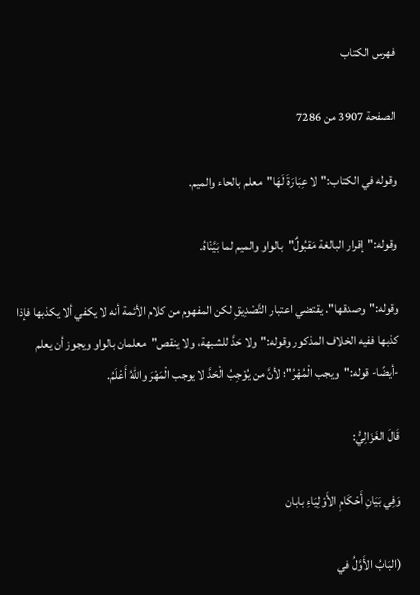فهرس الكتاب

الصفحة 3907 من 7286

وقوله في الكتاب:"لا عِبَارَةَ لَهَا"معلم بالحاء والميم.

وقوله:"إقرار البالغة مَقبُولٌ"بالواو والميم لما بَيَّنْاهُ.

وقوله:"وصدقها". يقتضي اعتبار التَّصْدِيقِ لكن المفهوم من كلام الأئمة أنه لا يكفي ألا يكذبها فإذا كذبها ففيه الخلاف المذكور وقوله:"ولا حَدَّ للشبهة، ولا ينقص"معلمان بالواو ويجوز أن يعلم -أيضًا- قوله:"ويجب الْمُهْرُ"؛ لأنَّ من يُوْجِبُ الْحَدَّ لا يوجب الْمَهْرَ واللهُ أَعْلَمُ.

قَالَ الغَزَالِيُّ:

وَفِي بَيَانِ أَحْكَامِ الأَوْلِيَاءِ بابان

(البَابُ الأَوَّلُ في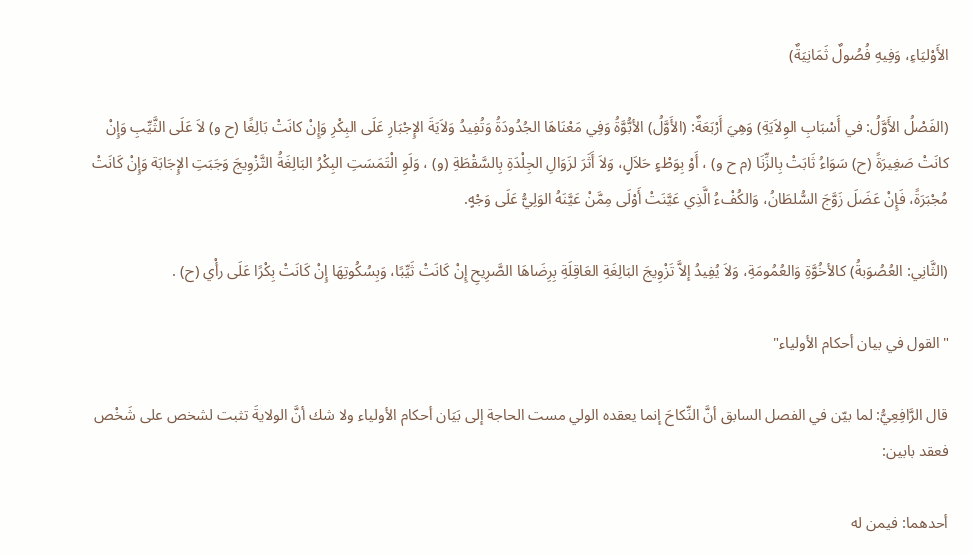الأَوْليَاءِ، وَفِيهِ فُصُولٌ ثَمَانِيَةٌ)

(الفَصْلُ الأَوَّلُ: في أَسْبَابِ الوِلاَيَةِ) وَهِيَ أَرْبَعَةٌ: (الأَوَّلُ) الأبُّوَّةُ وَفِي مَعْنَاهَا الجُدُودَةُ وَتُفِيدُ وَلاَيَةَ الإِجْبَارِ عَلَى البِكْرِ وَإِنْ كانَتْ بَالِغًا (ح و) لاَ عَلَى الثَّيِّبِ وَإِنْ كانَتْ صَغِيرَةً (ح) سَوَاءُ ثَابَتْ بِالزِّنَا (م ح و) ، أَوْ بِوَطْءٍ حَلاَلٍ، وَلاَ أَثَرَ لزَوَالِ الجِلْدَةِ بِالسَّقْطَةِ (و) ، وَلَوِ الْتَمَسَتِ البِكْرُ البَالِغَةُ التَّزْوِيجَ وَجَبَتِ الإِجَابَة وَإِنْ كَانَتْ مُجْبَرَةً، فَإِنْ عَضَلَ زَوَّجَ السُّلطَانُ، وَالكُفْءُ الَّذِي عَيَّنَتْ أَوْلَى مِمَّنْ عَيَّنَهُ الوَلِيُّ عَلَى وَجْهٍ.

(الثَّانِي: العُصُوَبةُ) كالأخُوَّةِ وَالعُمُومَةِ، وَلاَ يُفِيدُ إلاَّ تَزْوِيجَ البَالِغَةِ العَاقِلَةِ بِرِضَاهَا الصَّرِيحِ إِنْ كَانَتْ ثَيِّبًا، وَبِسُكُوتِهَا إِنْ كَانَتْ بِكْرًا عَلَى رأْي (ح) .

"القول في بيان أحكام الأولياء"

قال الرَّافِعِيُّ: لما بيّن في الفصل السابق أنَّ النِّكاحَ إنما يعقده الولي مست الحاجة إلى بَيَان أحكام الأولياء ولا شك أنَّ الولايةَ تثبت لشخص على شَخْص فعقد بابين:

أحدهما: فيمن له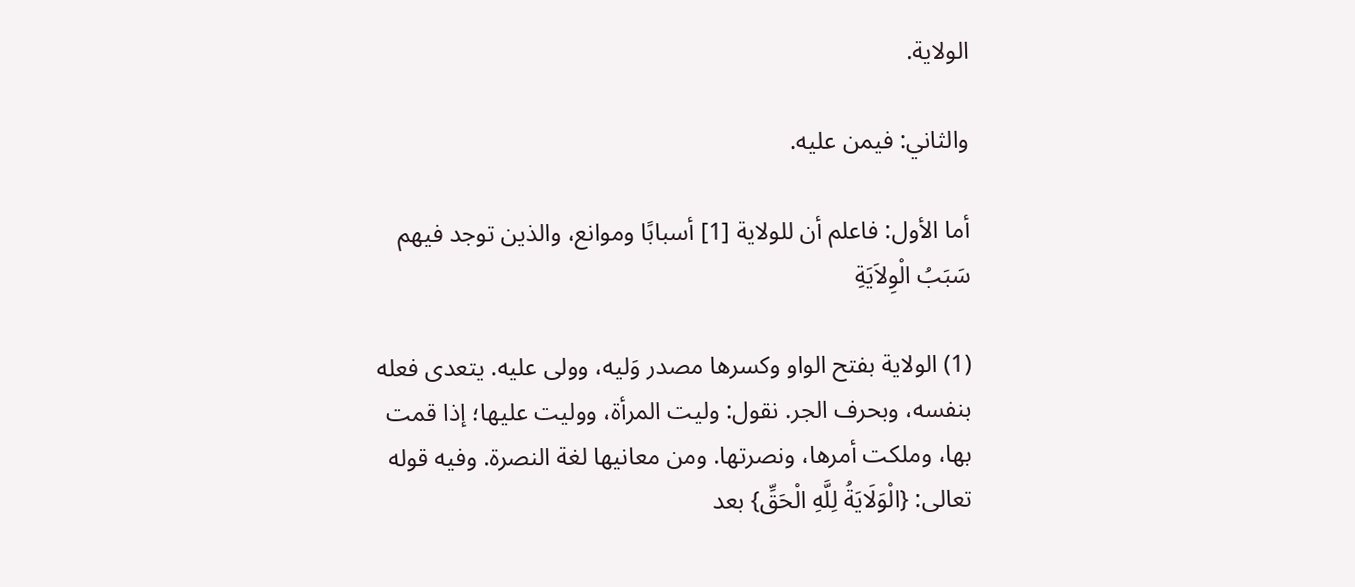الولاية.

والثاني: فيمن عليه.

أما الأول: فاعلم أن للولاية [1] أسبابًا وموانع، والذين توجد فيهم سَبَبُ الْوِلاَيَةِ

(1) الولاية بفتح الواو وكسرها مصدر وَليه، وولى عليه. يتعدى فعله بنفسه، وبحرف الجر. نقول: وليت المرأة، ووليت عليها؛ إذا قمت بها، وملكت أمرها، ونصرتها. ومن معانيها لغة النصرة. وفيه قوله تعالى: {الْوَلَايَةُ لِلَّهِ الْحَقِّ} بعد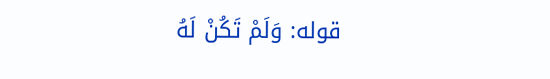قوله: وَلَمْ تَكُنْ لَهُ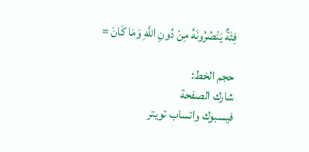فِئَةٌ يَنْصُرُونَهُ مِنْ دُونِ اللَّهِ وَمَا كَانَ =

حجم الخط:
شارك الصفحة
فيسبوك واتساب تويتر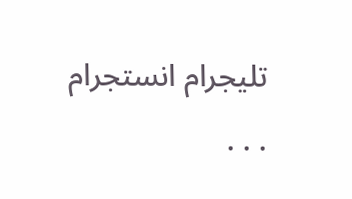تليجرام انستجرام
. . .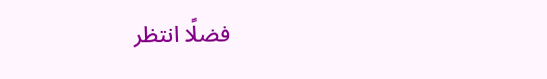فضلًا انتظر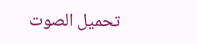تحميل الصوت